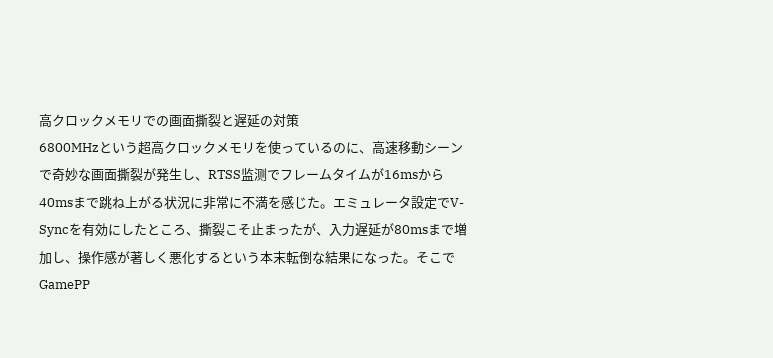高クロックメモリでの画面撕裂と遅延の対策
6800MHzという超高クロックメモリを使っているのに、高速移動シーンで奇妙な画面撕裂が発生し、RTSS监测でフレームタイムが16msから40msまで跳ね上がる状況に非常に不満を感じた。エミュレータ設定でV-Syncを有効にしたところ、撕裂こそ止まったが、入力遅延が80msまで増加し、操作感が著しく悪化するという本末転倒な結果になった。そこでGamePP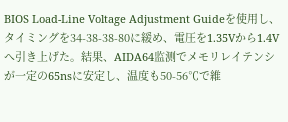BIOS Load-Line Voltage Adjustment Guideを使用し、タイミングを34-38-38-80に緩め、電圧を1.35Vから1.4Vへ引き上げた。結果、AIDA64监测でメモリレイテンシが一定の65nsに安定し、温度も50-56℃で維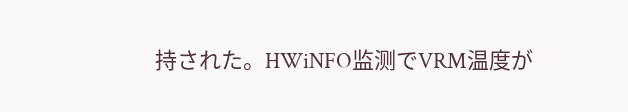持された。HWiNFO监测でVRM温度が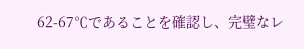62-67℃であることを確認し、完璧なレ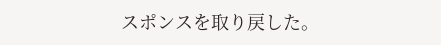スポンスを取り戻した。